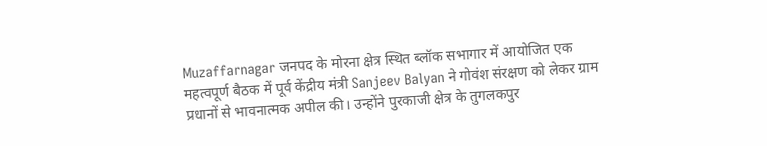Muzaffarnagar जनपद के मोरना क्षेत्र स्थित ब्लॉक सभागार में आयोजित एक महत्वपूर्ण बैठक में पूर्व केंद्रीय मंत्री Sanjeev Balyan ने गोवंश संरक्षण को लेकर ग्राम प्रधानों से भावनात्मक अपील की। उन्होंने पुरकाजी क्षेत्र के तुगलकपुर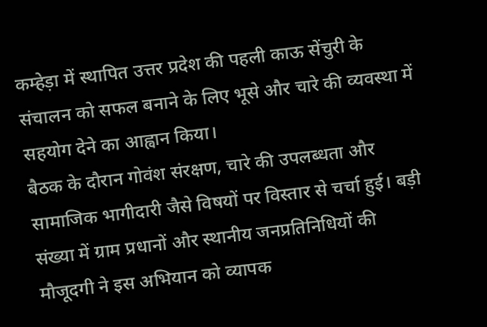कम्हेड़ा में स्थापित उत्तर प्रदेश की पहली काऊ सेंचुरी के संचालन को सफल बनाने के लिए भूसे और चारे की व्यवस्था में सहयोग देने का आह्वान किया।
बैठक के दौरान गोवंश संरक्षण, चारे की उपलब्धता और सामाजिक भागीदारी जैसे विषयों पर विस्तार से चर्चा हुई। बड़ी संख्या में ग्राम प्रधानों और स्थानीय जनप्रतिनिधियों की मौजूदगी ने इस अभियान को व्यापक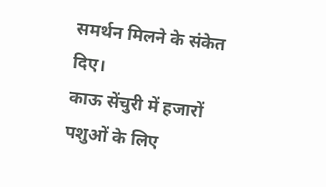समर्थन मिलने के संकेत दिए।
काऊ सेंचुरी में हजारों पशुओं के लिए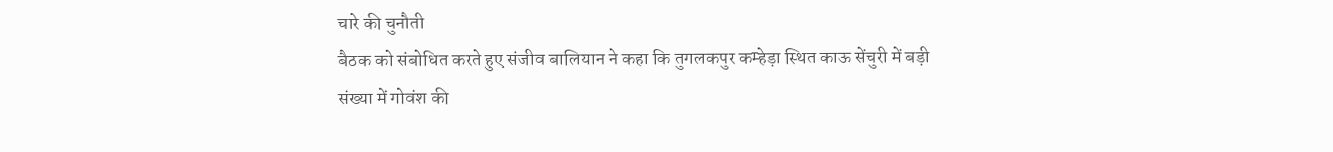चारे की चुनौती
बैठक को संबोधित करते हुए संजीव बालियान ने कहा कि तुगलकपुर कम्हेड़ा स्थित काऊ सेंचुरी में बड़ी संख्या में गोवंश की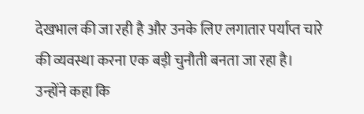देखभाल की जा रही है और उनके लिए लगातार पर्याप्त चारे की व्यवस्था करना एक बड़ी चुनौती बनता जा रहा है।
उन्होंने कहा कि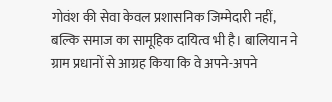गोवंश की सेवा केवल प्रशासनिक जिम्मेदारी नहीं, बल्कि समाज का सामूहिक दायित्व भी है। बालियान ने ग्राम प्रधानों से आग्रह किया कि वे अपने-अपने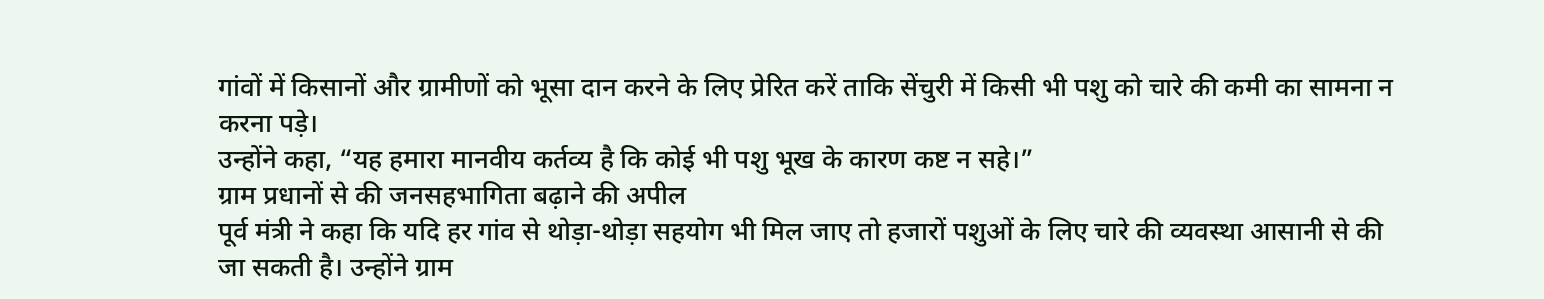गांवों में किसानों और ग्रामीणों को भूसा दान करने के लिए प्रेरित करें ताकि सेंचुरी में किसी भी पशु को चारे की कमी का सामना न करना पड़े।
उन्होंने कहा, “यह हमारा मानवीय कर्तव्य है कि कोई भी पशु भूख के कारण कष्ट न सहे।”
ग्राम प्रधानों से की जनसहभागिता बढ़ाने की अपील
पूर्व मंत्री ने कहा कि यदि हर गांव से थोड़ा-थोड़ा सहयोग भी मिल जाए तो हजारों पशुओं के लिए चारे की व्यवस्था आसानी से की जा सकती है। उन्होंने ग्राम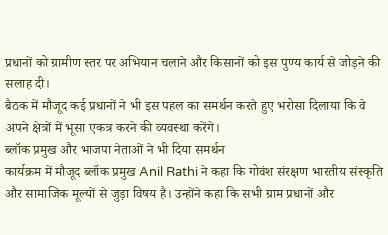प्रधानों को ग्रामीण स्तर पर अभियान चलाने और किसानों को इस पुण्य कार्य से जोड़ने की सलाह दी।
बैठक में मौजूद कई प्रधानों ने भी इस पहल का समर्थन करते हुए भरोसा दिलाया कि वे अपने क्षेत्रों में भूसा एकत्र करने की व्यवस्था करेंगे।
ब्लॉक प्रमुख और भाजपा नेताओं ने भी दिया समर्थन
कार्यक्रम में मौजूद ब्लॉक प्रमुख Anil Rathi ने कहा कि गोवंश संरक्षण भारतीय संस्कृति और सामाजिक मूल्यों से जुड़ा विषय है। उन्होंने कहा कि सभी ग्राम प्रधानों और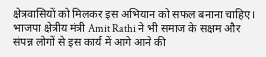क्षेत्रवासियों को मिलकर इस अभियान को सफल बनाना चाहिए।
भाजपा क्षेत्रीय मंत्री Amit Rathi ने भी समाज के सक्षम और संपन्न लोगों से इस कार्य में आगे आने की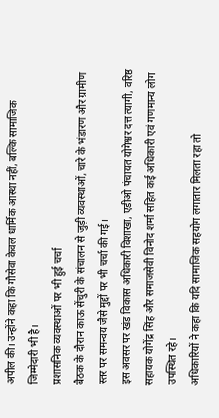अपील की। उन्होंने कहा कि गौसेवा केवल धार्मिक आस्था नहीं, बल्कि सामाजिक जिम्मेदारी भी है।
प्रशासनिक व्यवस्थाओं पर भी हुई चर्चा
बैठक के दौरान काऊ सेंचुरी के संचालन से जुड़ी व्यवस्थाओं, चारे के भंडारण और ग्रामीण स्तर पर समन्वय जैसे मुद्दों पर भी चर्चा की गई।
इस अवसर पर खंड विकास अधिकारी विशाखा, एडीओ पंचायत योगेश्वर दत्त त्यागी, वरिष्ठ सहायक योगेंद्र सिंह और समाजसेवी विनोद शर्मा सहित कई अधिकारी एवं गणमान्य लोग उपस्थित रहे।
अधिकारियों ने कहा कि यदि सामाजिक सहयोग लगातार मिलता रहा तो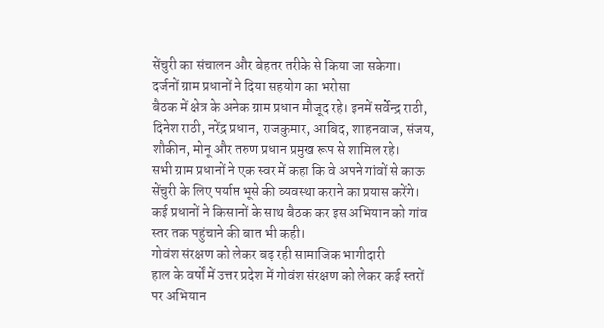सेंचुरी का संचालन और बेहतर तरीके से किया जा सकेगा।
दर्जनों ग्राम प्रधानों ने दिया सहयोग का भरोसा
बैठक में क्षेत्र के अनेक ग्राम प्रधान मौजूद रहे। इनमें सर्वेन्द्र राठी, दिनेश राठी, नरेंद्र प्रधान, राजकुमार, आबिद, शाहनवाज, संजय, शौकीन, मोनू और तरुण प्रधान प्रमुख रूप से शामिल रहे।
सभी ग्राम प्रधानों ने एक स्वर में कहा कि वे अपने गांवों से काऊ सेंचुरी के लिए पर्याप्त भूसे की व्यवस्था कराने का प्रयास करेंगे। कई प्रधानों ने किसानों के साथ बैठक कर इस अभियान को गांव स्तर तक पहुंचाने की बात भी कही।
गोवंश संरक्षण को लेकर बढ़ रही सामाजिक भागीदारी
हाल के वर्षों में उत्तर प्रदेश में गोवंश संरक्षण को लेकर कई स्तरों पर अभियान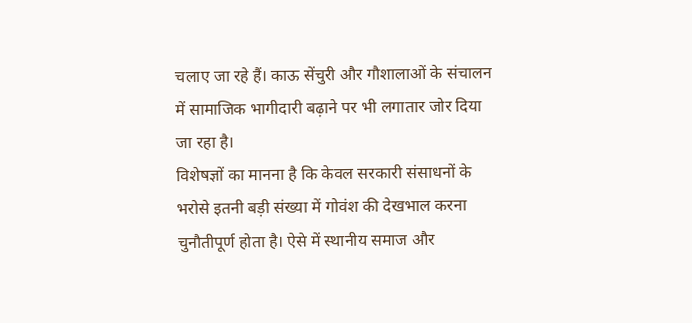चलाए जा रहे हैं। काऊ सेंचुरी और गौशालाओं के संचालन में सामाजिक भागीदारी बढ़ाने पर भी लगातार जोर दिया जा रहा है।
विशेषज्ञों का मानना है कि केवल सरकारी संसाधनों के भरोसे इतनी बड़ी संख्या में गोवंश की देखभाल करना चुनौतीपूर्ण होता है। ऐसे में स्थानीय समाज और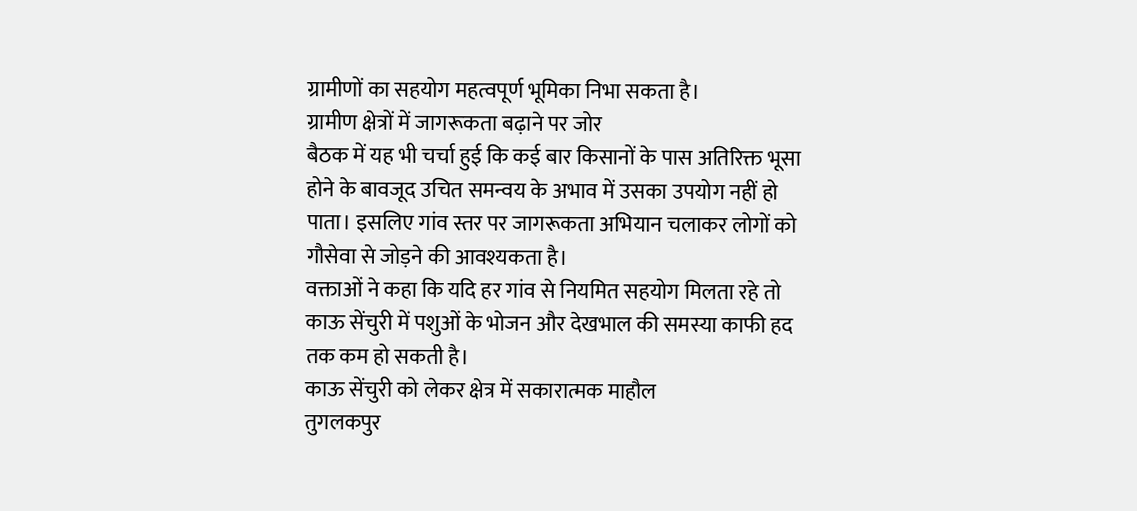ग्रामीणों का सहयोग महत्वपूर्ण भूमिका निभा सकता है।
ग्रामीण क्षेत्रों में जागरूकता बढ़ाने पर जोर
बैठक में यह भी चर्चा हुई कि कई बार किसानों के पास अतिरिक्त भूसा होने के बावजूद उचित समन्वय के अभाव में उसका उपयोग नहीं हो पाता। इसलिए गांव स्तर पर जागरूकता अभियान चलाकर लोगों को गौसेवा से जोड़ने की आवश्यकता है।
वक्ताओं ने कहा कि यदि हर गांव से नियमित सहयोग मिलता रहे तो काऊ सेंचुरी में पशुओं के भोजन और देखभाल की समस्या काफी हद तक कम हो सकती है।
काऊ सेंचुरी को लेकर क्षेत्र में सकारात्मक माहौल
तुगलकपुर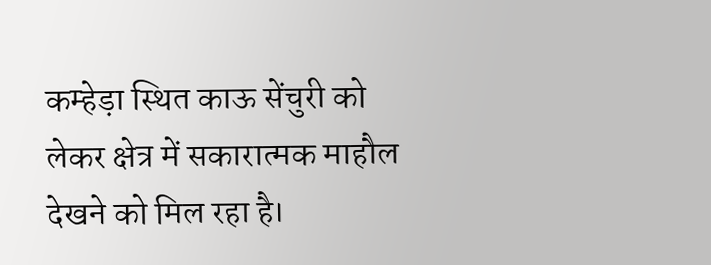कम्हेड़ा स्थित काऊ सेंचुरी को लेकर क्षेत्र में सकारात्मक माहौल देखने को मिल रहा है।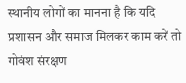स्थानीय लोगों का मानना है कि यदि प्रशासन और समाज मिलकर काम करें तो गोवंश संरक्षण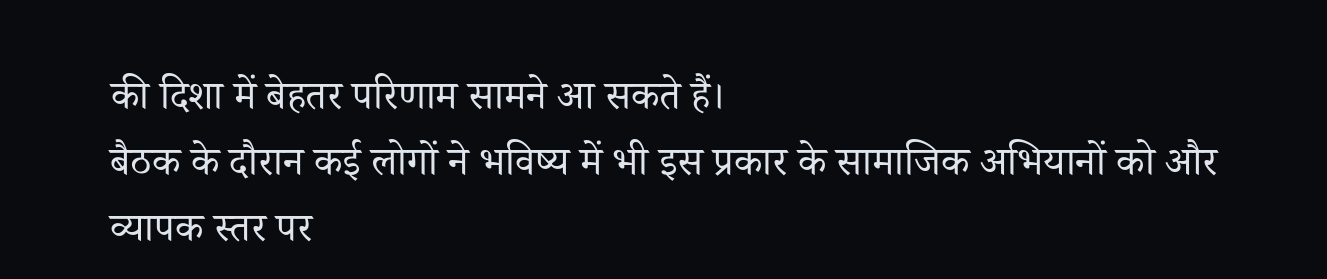की दिशा में बेहतर परिणाम सामने आ सकते हैं।
बैठक के दौरान कई लोगों ने भविष्य में भी इस प्रकार के सामाजिक अभियानों को और व्यापक स्तर पर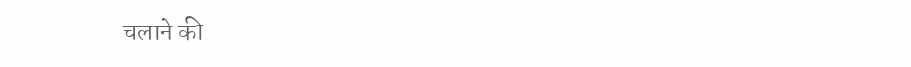चलाने की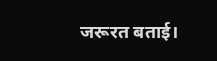जरूरत बताई।